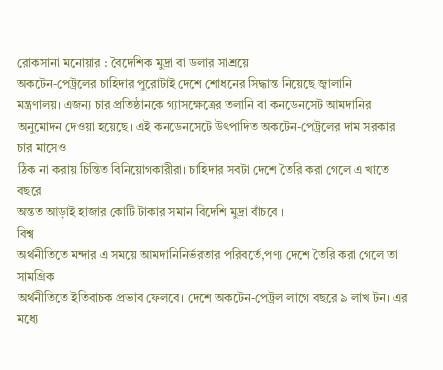রোকসানা মনোয়ার : বৈদেশিক মুদ্রা বা ডলার সাশ্রয়ে
অকটেন-পেট্রলের চাহিদার পুরোটাই দেশে শোধনের সিদ্ধান্ত নিয়েছে জ্বালানি
মন্ত্রণালয়। এজন্য চার প্রতিষ্ঠানকে গ্যাসক্ষেত্রের তলানি বা কনডেনসেট আমদানির
অনুমোদন দেওয়া হয়েছে। এই কনডেনসেটে উৎপাদিত অকটেন-পেট্রলের দাম সরকার চার মাসেও
ঠিক না করায় চিন্তিত বিনিয়োগকারীরা। চাহিদার সবটা দেশে তৈরি করা গেলে এ খাতে বছরে
অন্তত আড়াই হাজার কোটি টাকার সমান বিদেশি মুদ্রা বাঁচবে ।
বিশ্ব
অর্থনীতিতে মন্দার এ সময়ে আমদানিনির্ভরতার পরিবর্তে,পণ্য দেশে তৈরি করা গেলে তা সামগ্রিক
অর্থনীতিতে ইতিবাচক প্রভাব ফেলবে। দেশে অকটেন-পেট্রল লাগে বছরে ৯ লাখ টন। এর মধ্যে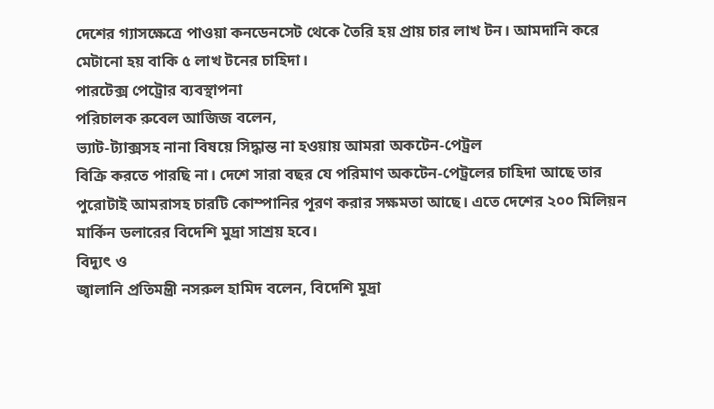দেশের গ্যাসক্ষেত্রে পাওয়া কনডেনসেট থেকে তৈরি হয় প্রায় চার লাখ টন। আমদানি করে
মেটানো হয় বাকি ৫ লাখ টনের চাহিদা।
পারটেক্স পেট্রোর ব্যবস্থাপনা
পরিচালক রুবেল আজিজ বলেন,
ভ্যাট-ট্যাক্সসহ নানা বিষয়ে সিদ্ধান্ত না হওয়ায় আমরা অকটেন-পেট্রল
বিক্রি করতে পারছি না। দেশে সারা বছর যে পরিমাণ অকটেন-পেট্রলের চাহিদা আছে তার
পুরোটাই আমরাসহ চারটি কোম্পানির পূরণ করার সক্ষমতা আছে। এতে দেশের ২০০ মিলিয়ন
মার্কিন ডলারের বিদেশি মুদ্রা সাশ্রয় হবে।
বিদ্যুৎ ও
জ্বালানি প্রতিমন্ত্রী নসরুল হামিদ বলেন, বিদেশি মুদ্রা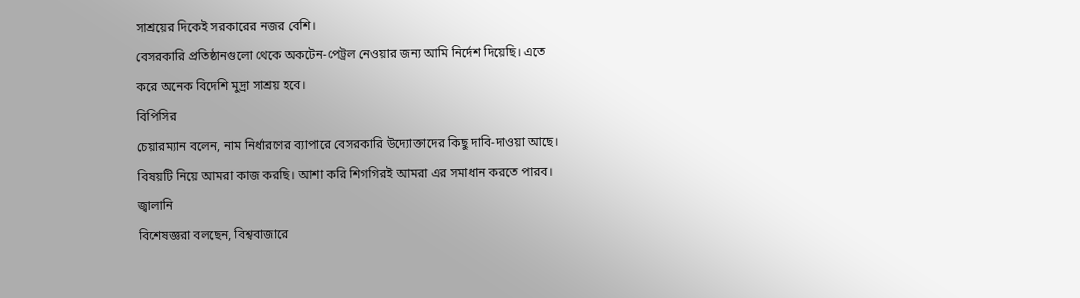সাশ্রয়ের দিকেই সরকারের নজর বেশি।
বেসরকারি প্রতিষ্ঠানগুলো থেকে অকটেন-পেট্রল নেওয়ার জন্য আমি নির্দেশ দিয়েছি। এতে
করে অনেক বিদেশি মুদ্রা সাশ্রয় হবে।
বিপিসির
চেয়ারম্যান বলেন, নাম নির্ধারণের ব্যাপারে বেসরকারি উদ্যোক্তাদের কিছু দাবি-দাওয়া আছে।
বিষয়টি নিয়ে আমরা কাজ করছি। আশা করি শিগগিরই আমরা এর সমাধান করতে পারব।
জ্বালানি
বিশেষজ্ঞরা বলছেন, বিশ্ববাজারে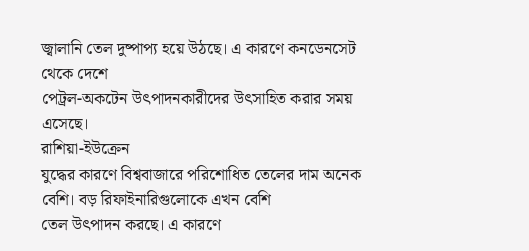জ্বালানি তেল দুষ্পাপ্য হয়ে উঠছে। এ কারণে কনডেনসেট থেকে দেশে
পেট্রল-অকটেন উৎপাদনকারীদের উৎসাহিত করার সময় এসেছে।
রাশিয়া-ইউক্রেন
যুদ্ধের কারণে বিশ্ববাজারে পরিশোধিত তেলের দাম অনেক বেশি। বড় রিফাইনারিগুলোকে এখন বেশি
তেল উৎপাদন করছে। এ কারণে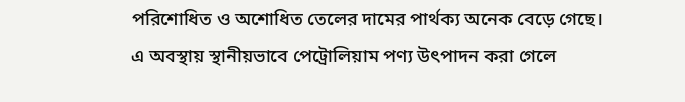পরিশোধিত ও অশোধিত তেলের দামের পার্থক্য অনেক বেড়ে গেছে।
এ অবস্থায় স্থানীয়ভাবে পেট্রোলিয়াম পণ্য উৎপাদন করা গেলে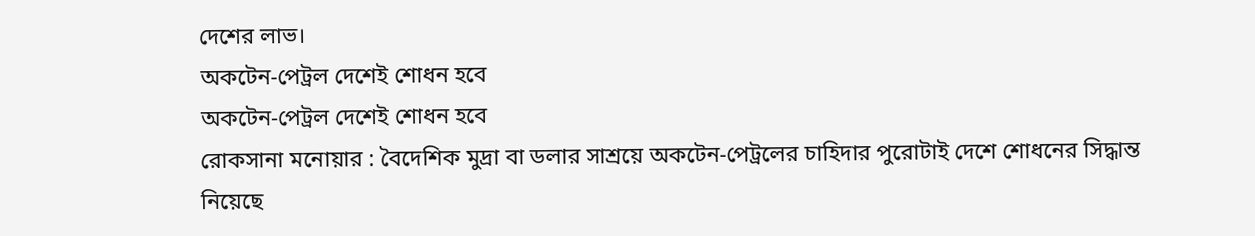দেশের লাভ।
অকটেন-পেট্রল দেশেই শোধন হবে
অকটেন-পেট্রল দেশেই শোধন হবে
রোকসানা মনোয়ার : বৈদেশিক মুদ্রা বা ডলার সাশ্রয়ে অকটেন-পেট্রলের চাহিদার পুরোটাই দেশে শোধনের সিদ্ধান্ত নিয়েছে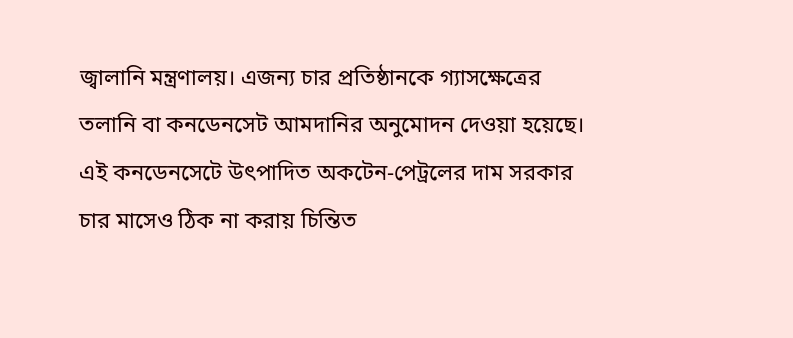জ্বালানি মন্ত্রণালয়। এজন্য চার প্রতিষ্ঠানকে গ্যাসক্ষেত্রের তলানি বা কনডেনসেট আমদানির অনুমোদন দেওয়া হয়েছে। এই কনডেনসেটে উৎপাদিত অকটেন-পেট্রলের দাম সরকার চার মাসেও ঠিক না করায় চিন্তিত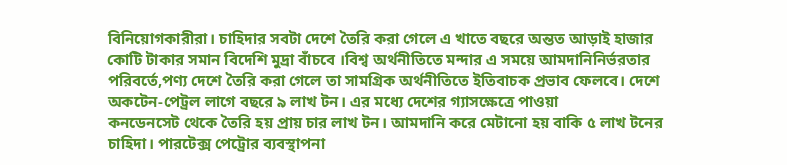বিনিয়োগকারীরা। চাহিদার সবটা দেশে তৈরি করা গেলে এ খাতে বছরে অন্তত আড়াই হাজার কোটি টাকার সমান বিদেশি মুদ্রা বাঁচবে ।বিশ্ব অর্থনীতিতে মন্দার এ সময়ে আমদানিনির্ভরতার পরিবর্তে,পণ্য দেশে তৈরি করা গেলে তা সামগ্রিক অর্থনীতিতে ইতিবাচক প্রভাব ফেলবে। দেশে অকটেন-পেট্রল লাগে বছরে ৯ লাখ টন। এর মধ্যে দেশের গ্যাসক্ষেত্রে পাওয়া
কনডেনসেট থেকে তৈরি হয় প্রায় চার লাখ টন। আমদানি করে মেটানো হয় বাকি ৫ লাখ টনের চাহিদা। পারটেক্স পেট্রোর ব্যবস্থাপনা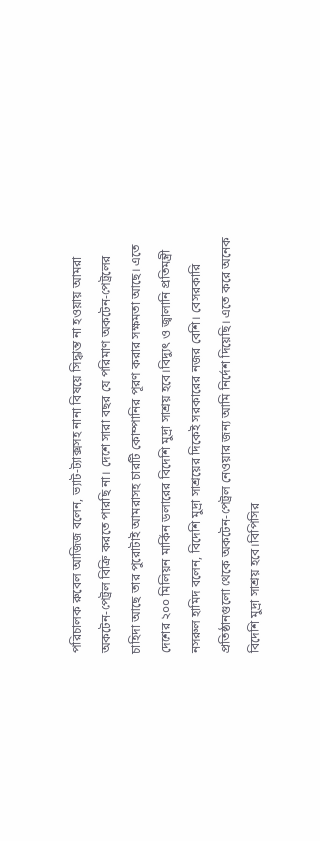পরিচালক রুবেল আজিজ বলেন, ভ্যাট-ট্যাক্সসহ নানা বিষয়ে সিদ্ধান্ত না হওয়ায় আমরা অকটেন-পেট্রল বিক্রি করতে পারছি না। দেশে সারা বছর যে পরিমাণ অকটেন-পেট্রলের চাহিদা আছে তার পুরোটাই আমরাসহ চারটি কোম্পানির পূরণ করার সক্ষমতা আছে। এতে দেশের ২০০ মিলিয়ন মার্কিন ডলারের বিদেশি মুদ্রা সাশ্রয় হবে।বিদ্যুৎ ও জ্বালানি প্রতিমন্ত্রী নসরুল হামিদ বলেন, বিদেশি মুদ্রা সাশ্রয়ের দিকেই সরকারের নজর বেশি। বেসরকারি প্রতিষ্ঠানগুলো থেকে অকটেন-পেট্রল নেওয়ার জন্য আমি নির্দেশ দিয়েছি। এতে করে অনেক
বিদেশি মুদ্রা সাশ্রয় হবে।বিপিসির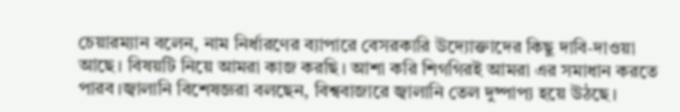চেয়ারম্যান বলেন, নাম নির্ধারণের ব্যাপারে বেসরকারি উদ্যোক্তাদের কিছু দাবি-দাওয়া আছে। বিষয়টি নিয়ে আমরা কাজ করছি। আশা করি শিগগিরই আমরা এর সমাধান করতে পারব।জ্বালানি বিশেষজ্ঞরা বলছেন, বিশ্ববাজারে জ্বালানি তেল দুষ্পাপ্য হয়ে উঠছে।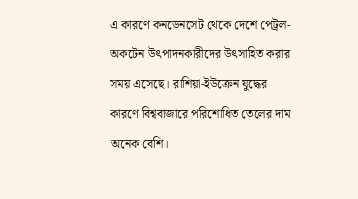এ কারণে কনডেনসেট থেকে দেশে পেট্রল-অকটেন উৎপাদনকারীদের উৎসাহিত করার সময় এসেছে। রাশিয়া-ইউক্রেন যুদ্ধের কারণে বিশ্ববাজারে পরিশোধিত তেলের দাম অনেক বেশি।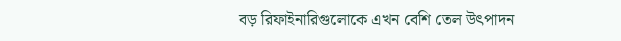বড় রিফাইনারিগুলোকে এখন বেশি তেল উৎপাদন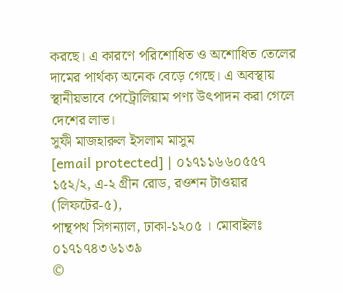করছে। এ কারণে পরিশোধিত ও অশোধিত তেলের দামের পার্থক্য অনেক বেড়ে গেছে। এ অবস্থায় স্থানীয়ভাবে পেট্রোলিয়াম পণ্য উৎপাদন করা গেলে দেশের লাভ।
সুফী মাজহারুল ইসলাম মাসুম
[email protected] | ০১৭১১৬৬০৫৫৭
১৫২/২, এ-২ গ্রীন রোড, রওশন টাওয়ার (লিফটের-৫),
পান্থপথ সিগন্যাল, ঢাকা-১২০৫ । মোবাইলঃ ০১৭১৭৪৩৬১৩৯
©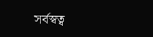সর্বস্বত্ব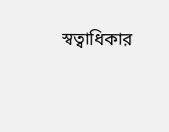স্বত্বাধিকার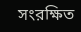সংরক্ষিত